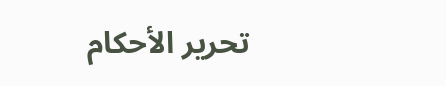تحرير الأحكام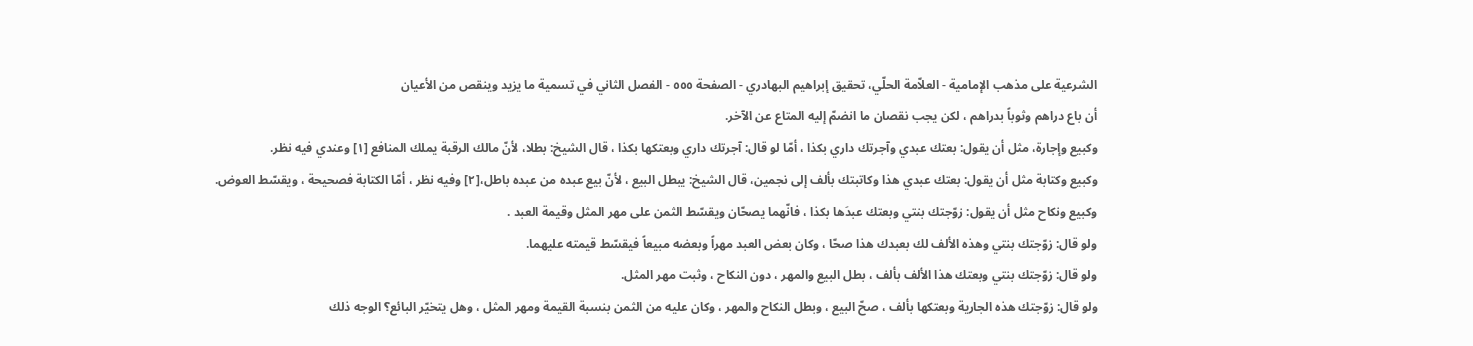الشرعية على مذهب الإمامية - العلاّمة الحلّي، تحقيق إبراهيم البهادري - الصفحة ٥٥٥ - الفصل الثاني في تسمية ما يزيد وينقص من الأعيان
أن باع دراهم وثوباً بدراهم ، لكن يجب نقصان ما انضمّ إليه المتاع عن الآخر.
وكبيع وإجارة، مثل أن يقول: بعتك عبدي وآجرتك داري بكذا ، أمّا لو قال: آجرتك داري وبعتكها بكذا ، قال الشيخ: بطلا، لأنّ مالك الرقبة يملك المنافع [١] وعندي فيه نظر.
وكبيع وكتابة مثل أن يقول: بعتك عبدي هذا وكاتبتك بألف إلى نجمين، قال الشيخ: يبطل البيع ، لأنّ بيع عبده من عبده باطل،[٢] وفيه نظر ، أمّا الكتابة فصحيحة ، ويقسّط العوض.
وكبيع ونكاح مثل أن يقول: زوّجتك بنتي وبعتك عبدَها بكذا ، فانّهما يصحّان ويقسّط الثمن على مهر المثل وقيمة العبد .
ولو قال: زوّجتك بنتي وهذه الألف لك بعبدك هذا صحّا ، وكان بعض العبد مهراً وبعضه مبيعاً فيقسّط قيمته عليهما.
ولو قال: زوّجتك بنتي وبعتك هذا الألف بألف ، بطل البيع والمهر ، دون النكاح ، وثبت مهر المثل.
ولو قال: زوّجتك هذه الجارية وبعتكها بألف ، صحّ البيع ، وبطل النكاح والمهر ، وكان عليه من الثمن بنسبة القيمة ومهر المثل ، وهل يتخيّر البائع؟ الوجه ذلك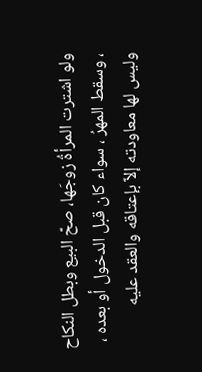ولو اشترت المرأةُ زوجَها، صحّ البيع وبطل النكاح ، وسقط المهرُ ، سواء كان قبل الدخول أو بعده ، وليس لها معاودته إلاّ بإعتاقه والعقد عليه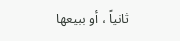ثانياً ، أو ببيعها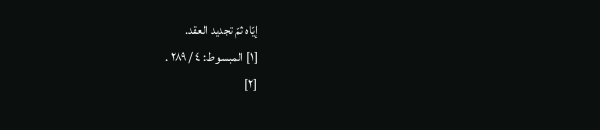إيّاه ثمّ تجديد العقد.
[١] المبسوط: ٤ / ٢٨٩ .
[٢]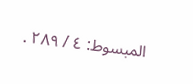المبسوط: ٤ / ٢٨٩ .